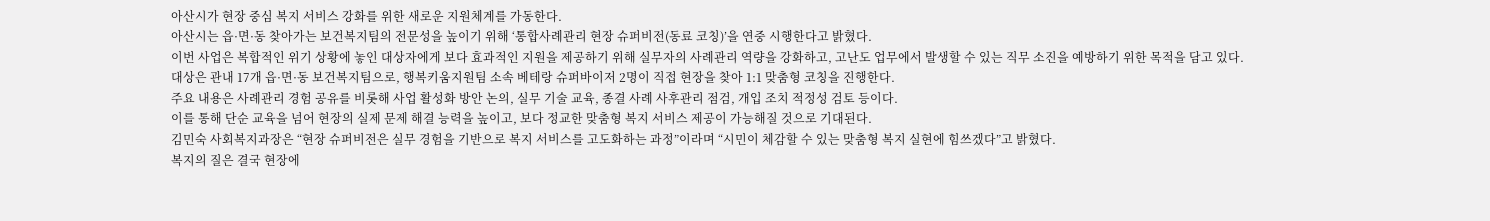아산시가 현장 중심 복지 서비스 강화를 위한 새로운 지원체계를 가동한다.
아산시는 읍·면·동 찾아가는 보건복지팀의 전문성을 높이기 위해 ‘통합사례관리 현장 슈퍼비전(동료 코칭)’을 연중 시행한다고 밝혔다.
이번 사업은 복합적인 위기 상황에 놓인 대상자에게 보다 효과적인 지원을 제공하기 위해 실무자의 사례관리 역량을 강화하고, 고난도 업무에서 발생할 수 있는 직무 소진을 예방하기 위한 목적을 담고 있다.
대상은 관내 17개 읍·면·동 보건복지팀으로, 행복키움지원팀 소속 베테랑 슈퍼바이저 2명이 직접 현장을 찾아 1:1 맞춤형 코칭을 진행한다.
주요 내용은 사례관리 경험 공유를 비롯해 사업 활성화 방안 논의, 실무 기술 교육, 종결 사례 사후관리 점검, 개입 조치 적정성 검토 등이다.
이를 통해 단순 교육을 넘어 현장의 실제 문제 해결 능력을 높이고, 보다 정교한 맞춤형 복지 서비스 제공이 가능해질 것으로 기대된다.
김민숙 사회복지과장은 “현장 슈퍼비전은 실무 경험을 기반으로 복지 서비스를 고도화하는 과정”이라며 “시민이 체감할 수 있는 맞춤형 복지 실현에 힘쓰겠다”고 밝혔다.
복지의 질은 결국 현장에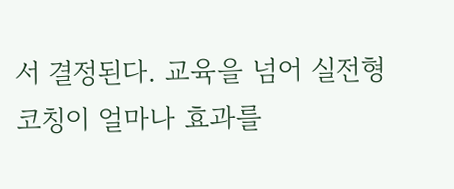서 결정된다. 교육을 넘어 실전형 코칭이 얼마나 효과를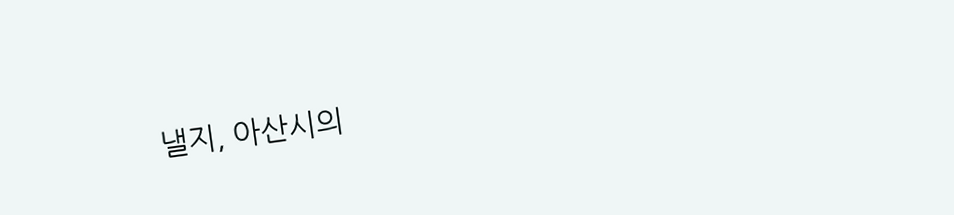낼지, 아산시의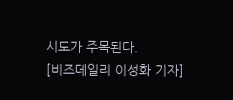시도가 주목된다.
[비즈데일리 이성화 기자]